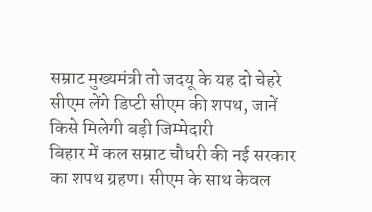सम्राट मुख्यमंत्री तो जदयू के यह दो चेहरे सीएम लेंगे डिप्टी सीएम की शपथ, जानें किसे मिलेगी बड़ी जिम्मेदारी
बिहार में कल सम्राट चौधरी की नई सरकार का शपथ ग्रहण। सीएम के साथ केवल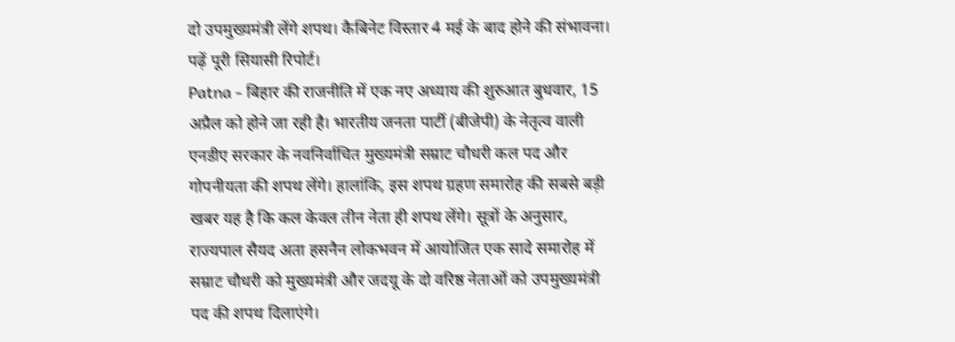दो उपमुख्यमंत्री लेंगे शपथ। कैबिनेट विस्तार 4 मई के बाद होने की संभावना। पढ़ें पूरी सियासी रिपोर्ट।
Patna - बिहार की राजनीति में एक नए अध्याय की शुरुआत बुधवार, 15 अप्रैल को होने जा रही है। भारतीय जनता पार्टी (बीजेपी) के नेतृत्व वाली एनडीए सरकार के नवनिर्वाचित मुख्यमंत्री सम्राट चौधरी कल पद और गोपनीयता की शपथ लेंगे। हालांकि, इस शपथ ग्रहण समारोह की सबसे बड़ी खबर यह है कि कल केवल तीन नेता ही शपथ लेंगे। सूत्रों के अनुसार, राज्यपाल सैयद अता हसनैन लोकभवन में आयोजित एक सादे समारोह में सम्राट चौधरी को मुख्यमंत्री और जदयू के दो वरिष्ठ नेताओं को उपमुख्यमंत्री पद की शपथ दिलाएंगे।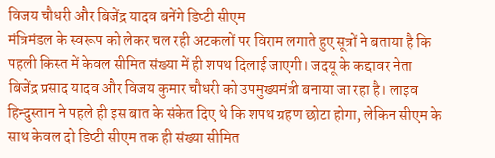विजय चौधरी और बिजेंद्र यादव बनेंगे डिप्टी सीएम
मंत्रिमंडल के स्वरूप को लेकर चल रही अटकलों पर विराम लगाते हुए सूत्रों ने बताया है कि पहली किस्त में केवल सीमित संख्या में ही शपथ दिलाई जाएगी। जदयू के कद्दावर नेता बिजेंद्र प्रसाद यादव और विजय कुमार चौधरी को उपमुख्यमंत्री बनाया जा रहा है। लाइव हिन्दुस्तान ने पहले ही इस बात के संकेत दिए थे कि शपथ ग्रहण छोटा होगा, लेकिन सीएम के साथ केवल दो डिप्टी सीएम तक ही संख्या सीमित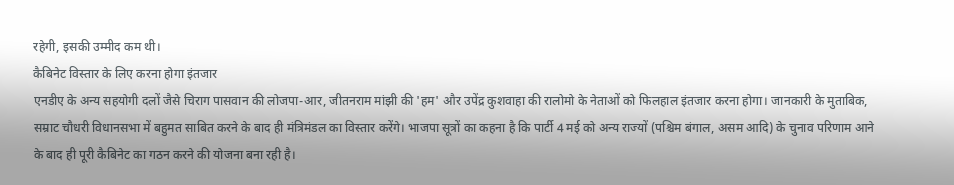रहेगी, इसकी उम्मीद कम थी।
कैबिनेट विस्तार के लिए करना होगा इंतजार
एनडीए के अन्य सहयोगी दलों जैसे चिराग पासवान की लोजपा-आर, जीतनराम मांझी की 'हम' और उपेंद्र कुशवाहा की रालोमो के नेताओं को फिलहाल इंतजार करना होगा। जानकारी के मुताबिक, सम्राट चौधरी विधानसभा में बहुमत साबित करने के बाद ही मंत्रिमंडल का विस्तार करेंगे। भाजपा सूत्रों का कहना है कि पार्टी 4 मई को अन्य राज्यों (पश्चिम बंगाल, असम आदि) के चुनाव परिणाम आने के बाद ही पूरी कैबिनेट का गठन करने की योजना बना रही है।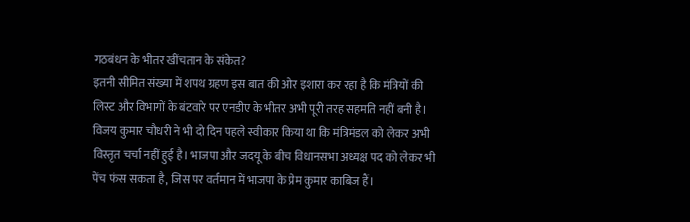गठबंधन के भीतर खींचतान के संकेत?
इतनी सीमित संख्या में शपथ ग्रहण इस बात की ओर इशारा कर रहा है कि मंत्रियों की लिस्ट और विभागों के बंटवारे पर एनडीए के भीतर अभी पूरी तरह सहमति नहीं बनी है। विजय कुमार चौधरी ने भी दो दिन पहले स्वीकार किया था कि मंत्रिमंडल को लेकर अभी विस्तृत चर्चा नहीं हुई है। भाजपा और जदयू के बीच विधानसभा अध्यक्ष पद को लेकर भी पेंच फंस सकता है, जिस पर वर्तमान में भाजपा के प्रेम कुमार काबिज हैं।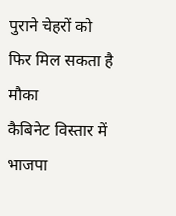पुराने चेहरों को फिर मिल सकता है मौका
कैबिनेट विस्तार में भाजपा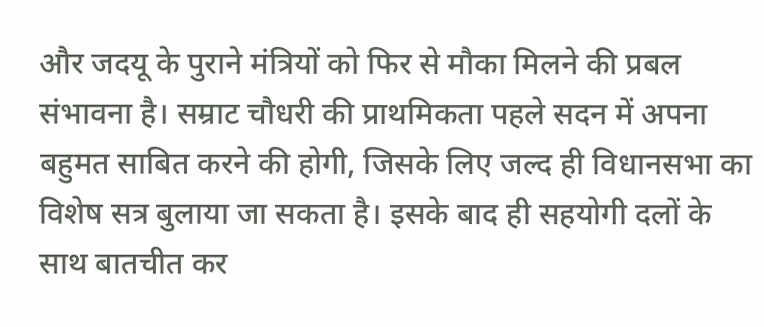और जदयू के पुराने मंत्रियों को फिर से मौका मिलने की प्रबल संभावना है। सम्राट चौधरी की प्राथमिकता पहले सदन में अपना बहुमत साबित करने की होगी, जिसके लिए जल्द ही विधानसभा का विशेष सत्र बुलाया जा सकता है। इसके बाद ही सहयोगी दलों के साथ बातचीत कर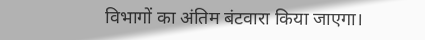विभागों का अंतिम बंटवारा किया जाएगा।